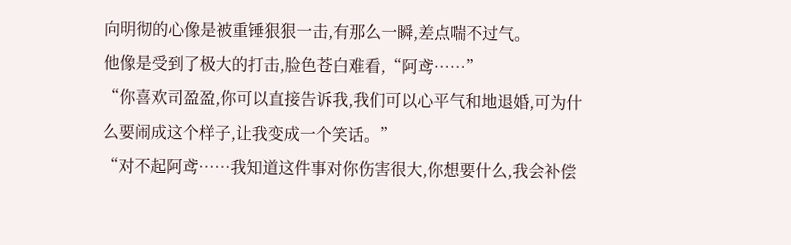向明彻的心像是被重锤狠狠一击,有那么一瞬,差点喘不过气。
他像是受到了极大的打击,脸色苍白难看,“阿鸢……”
“你喜欢司盈盈,你可以直接告诉我,我们可以心平气和地退婚,可为什么要闹成这个样子,让我变成一个笑话。”
“对不起阿鸢……我知道这件事对你伤害很大,你想要什么,我会补偿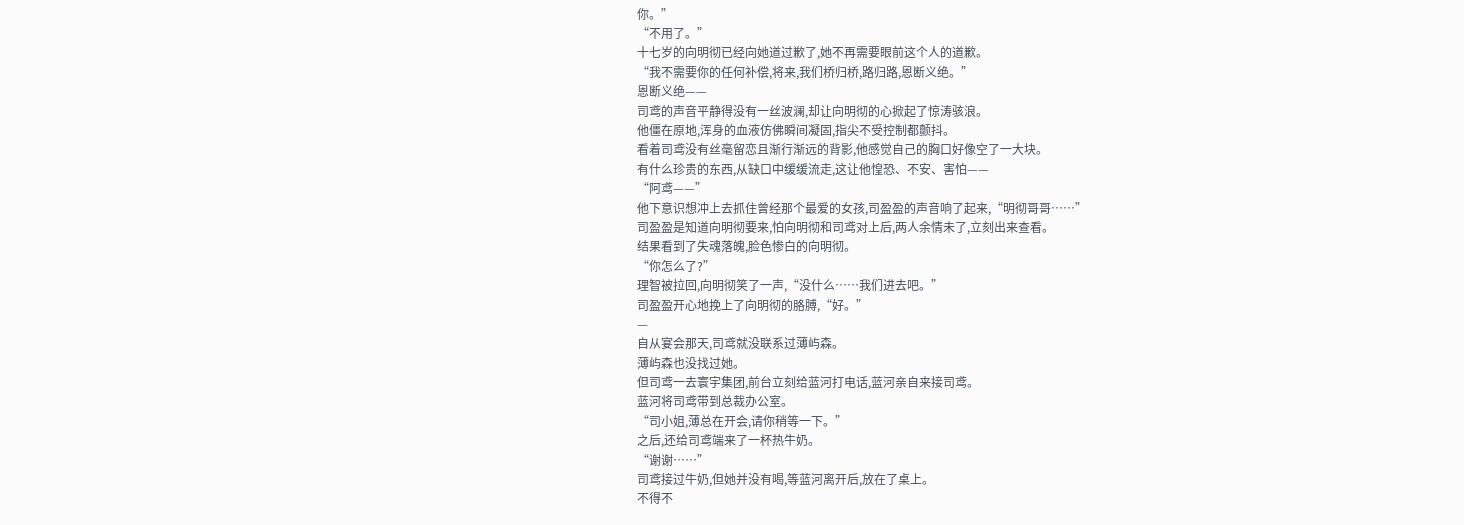你。”
“不用了。”
十七岁的向明彻已经向她道过歉了,她不再需要眼前这个人的道歉。
“我不需要你的任何补偿,将来,我们桥归桥,路归路,恩断义绝。”
恩断义绝——
司鸢的声音平静得没有一丝波澜,却让向明彻的心掀起了惊涛骇浪。
他僵在原地,浑身的血液仿佛瞬间凝固,指尖不受控制都颤抖。
看着司鸢没有丝毫留恋且渐行渐远的背影,他感觉自己的胸口好像空了一大块。
有什么珍贵的东西,从缺口中缓缓流走,这让他惶恐、不安、害怕——
“阿鸢——”
他下意识想冲上去抓住曾经那个最爱的女孩,司盈盈的声音响了起来,“明彻哥哥……”
司盈盈是知道向明彻要来,怕向明彻和司鸢对上后,两人余情未了,立刻出来查看。
结果看到了失魂落魄,脸色惨白的向明彻。
“你怎么了?”
理智被拉回,向明彻笑了一声,“没什么……我们进去吧。”
司盈盈开心地挽上了向明彻的胳膊,“好。”
—
自从宴会那天,司鸢就没联系过薄屿森。
薄屿森也没找过她。
但司鸢一去寰宇集团,前台立刻给蓝河打电话,蓝河亲自来接司鸢。
蓝河将司鸢带到总裁办公室。
“司小姐,薄总在开会,请你稍等一下。”
之后,还给司鸢端来了一杯热牛奶。
“谢谢……”
司鸢接过牛奶,但她并没有喝,等蓝河离开后,放在了桌上。
不得不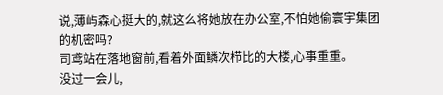说,薄屿森心挺大的,就这么将她放在办公室,不怕她偷寰宇集团的机密吗?
司鸢站在落地窗前,看着外面鳞次栉比的大楼,心事重重。
没过一会儿,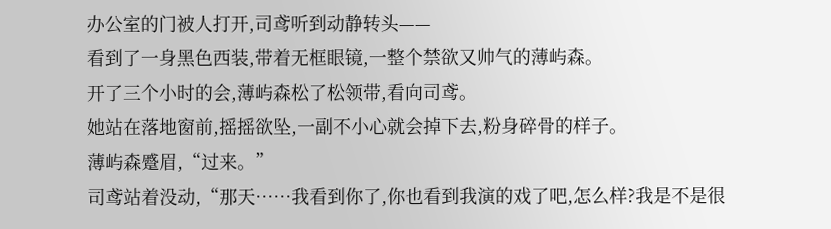办公室的门被人打开,司鸢听到动静转头——
看到了一身黑色西装,带着无框眼镜,一整个禁欲又帅气的薄屿森。
开了三个小时的会,薄屿森松了松领带,看向司鸢。
她站在落地窗前,摇摇欲坠,一副不小心就会掉下去,粉身碎骨的样子。
薄屿森蹙眉,“过来。”
司鸢站着没动,“那天……我看到你了,你也看到我演的戏了吧,怎么样?我是不是很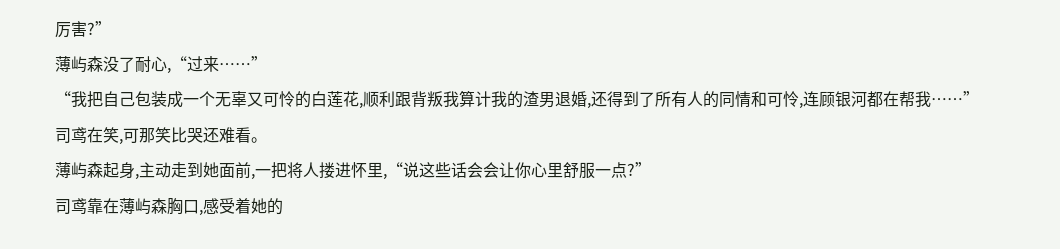厉害?”
薄屿森没了耐心,“过来……”
“我把自己包装成一个无辜又可怜的白莲花,顺利跟背叛我算计我的渣男退婚,还得到了所有人的同情和可怜,连顾银河都在帮我……”
司鸢在笑,可那笑比哭还难看。
薄屿森起身,主动走到她面前,一把将人搂进怀里,“说这些话会会让你心里舒服一点?”
司鸢靠在薄屿森胸口,感受着她的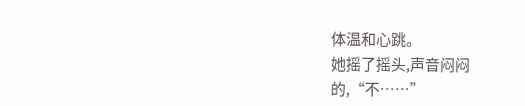体温和心跳。
她摇了摇头,声音闷闷的,“不……”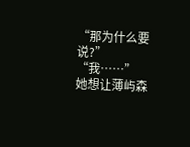“那为什么要说?”
“我……”
她想让薄屿森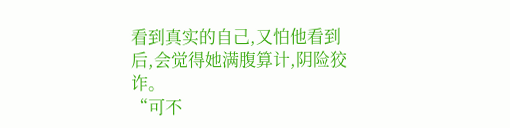看到真实的自己,又怕他看到后,会觉得她满腹算计,阴险狡诈。
“可不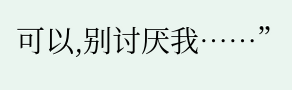可以,别讨厌我……”